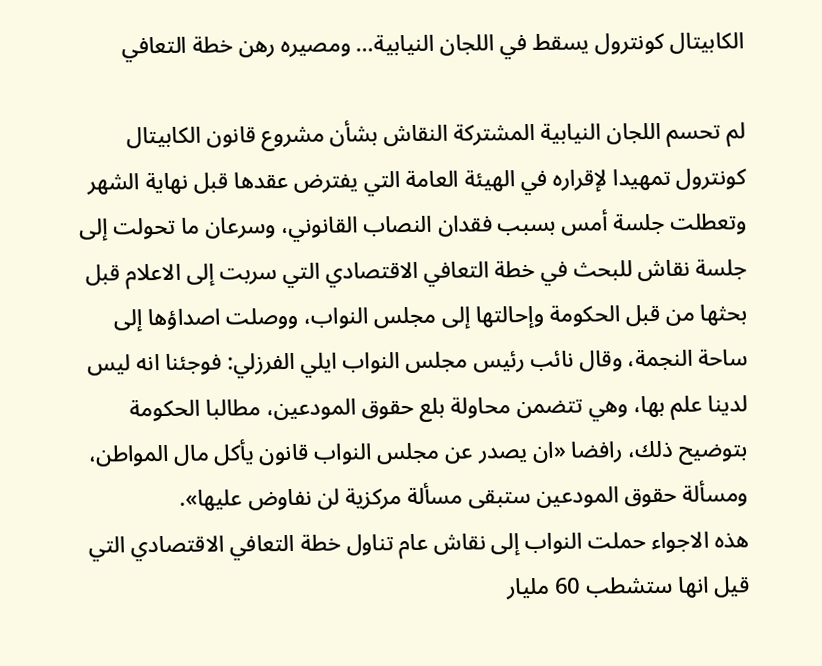الكابيتال كونترول يسقط في اللجان النيابية… ومصيره رهن خطة التعافي

لم تحسم اللجان النيابية المشتركة النقاش بشأن مشروع قانون الكابيتال كونترول تمهيدا لإقراره في الهيئة العامة التي يفترض عقدها قبل نهاية الشهر وتعطلت جلسة أمس بسبب فقدان النصاب القانوني، وسرعان ما تحولت إلى جلسة نقاش للبحث في خطة التعافي الاقتصادي التي سربت إلى الاعلام قبل بحثها من قبل الحكومة وإحالتها إلى مجلس النواب، ووصلت اصداؤها إلى ساحة النجمة، وقال نائب رئيس مجلس النواب ايلي الفرزلي: فوجئنا انه ليس لدينا علم بها، وهي تتضمن محاولة بلع حقوق المودعين، مطالبا الحكومة بتوضيح ذلك، رافضا «ان يصدر عن مجلس النواب قانون يأكل مال المواطن، ومسألة حقوق المودعين ستبقى مسألة مركزية لن نفاوض عليها».
هذه الاجواء حملت النواب إلى نقاش عام تناول خطة التعافي الاقتصادي التي قيل انها ستشطب 60 مليار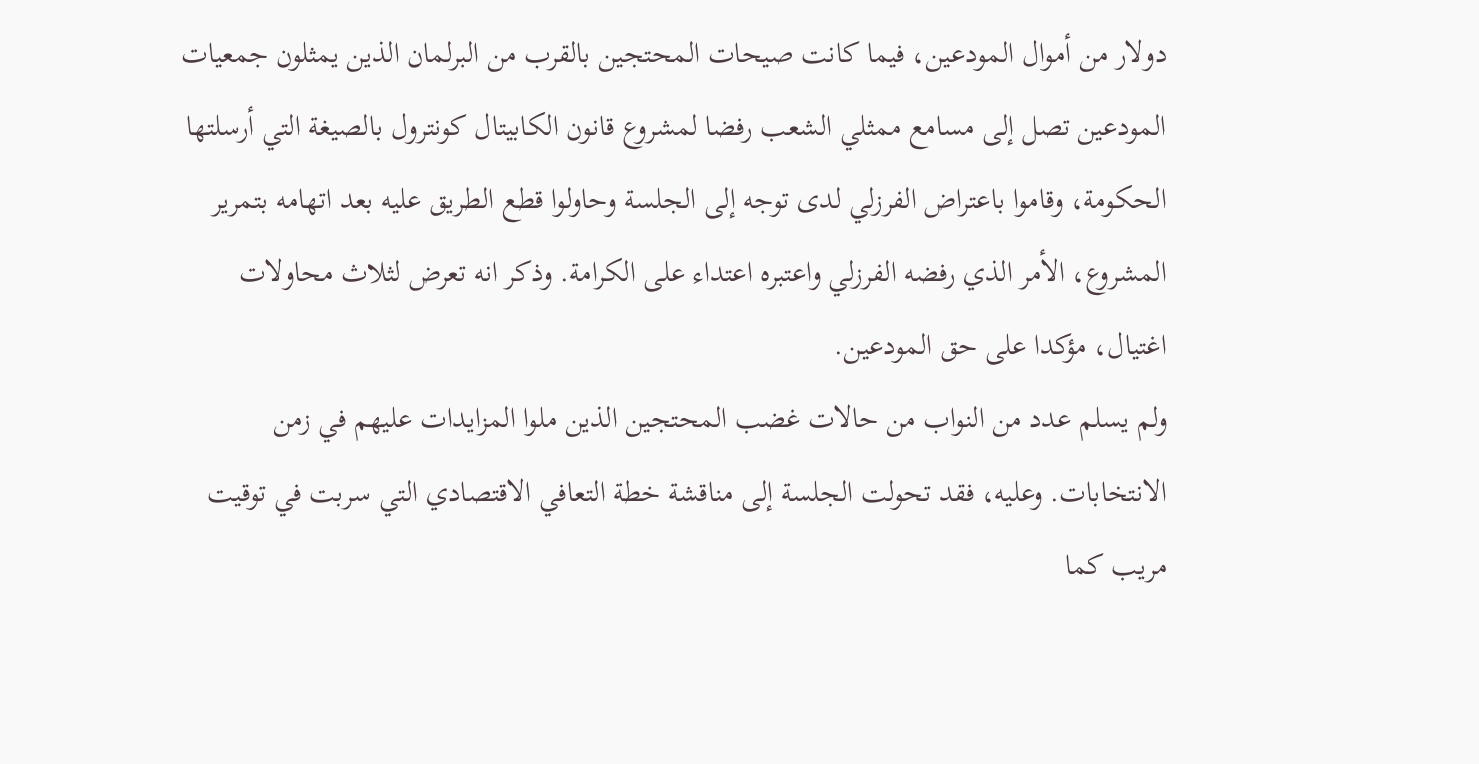دولار من أموال المودعين، فيما كانت صيحات المحتجين بالقرب من البرلمان الذين يمثلون جمعيات المودعين تصل إلى مسامع ممثلي الشعب رفضا لمشروع قانون الكابيتال كونترول بالصيغة التي أرسلتها الحكومة، وقاموا باعتراض الفرزلي لدى توجه إلى الجلسة وحاولوا قطع الطريق عليه بعد اتهامه بتمرير المشروع، الأمر الذي رفضه الفرزلي واعتبره اعتداء على الكرامة. وذكر انه تعرض لثلاث محاولات اغتيال، مؤكدا على حق المودعين.
ولم يسلم عدد من النواب من حالات غضب المحتجين الذين ملوا المزايدات عليهم في زمن الانتخابات. وعليه، فقد تحولت الجلسة إلى مناقشة خطة التعافي الاقتصادي التي سربت في توقيت مريب كما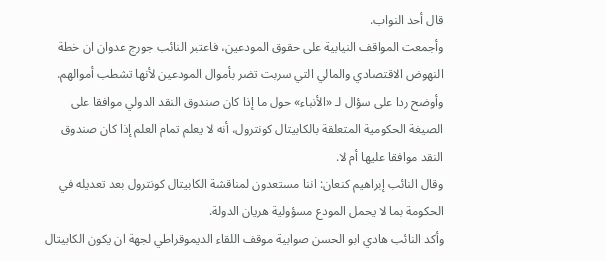قال أحد النواب.
وأجمعت المواقف النيابية على حقوق المودعين، فاعتبر النائب جورج عدوان ان خطة النهوض الاقتصادي والمالي التي سربت تضر بأموال المودعين لأنها تشطب أموالهم. وأوضح ردا على سؤال لـ «الأنباء» حول ما إذا كان صندوق النقد الدولي موافقا على الصيغة الحكومية المتعلقة بالكابيتال كونترول، أنه لا يعلم تمام العلم إذا كان صندوق النقد موافقا عليها أم لا.
وقال النائب إبراهيم كنعان: اننا مستعدون لمناقشة الكابيتال كونترول بعد تعديله في الحكومة بما لا يحمل المودع مسؤولية هريان الدولة.
وأكد النائب هادي ابو الحسن صوابية موقف اللقاء الديموقراطي لجهة ان يكون الكابيتال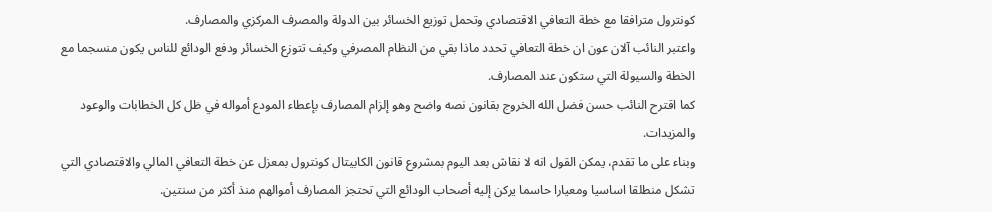كونترول مترافقا مع خطة التعافي الاقتصادي وتحمل توزيع الخسائر بين الدولة والمصرف المركزي والمصارف.
واعتبر النائب آلان عون ان خطة التعافي تحدد ماذا بقي من النظام المصرفي وكيف تتوزع الخسائر ودفع الودائع للناس يكون منسجما مع الخطة والسيولة التي ستكون عند المصارف.
كما اقترح النائب حسن فضل الله الخروج بقانون نصه واضح وهو إلزام المصارف بإعطاء المودع أمواله في ظل كل الخطابات والوعود والمزيدات.
وبناء على ما تقدم، يمكن القول انه لا نقاش بعد اليوم بمشروع قانون الكابيتال كونترول بمعزل عن خطة التعافي المالي والاقتصادي التي تشكل منطلقا اساسيا ومعيارا حاسما يركن إليه أصحاب الودائع التي تحتجز المصارف أموالهم منذ أكثر من سنتين.